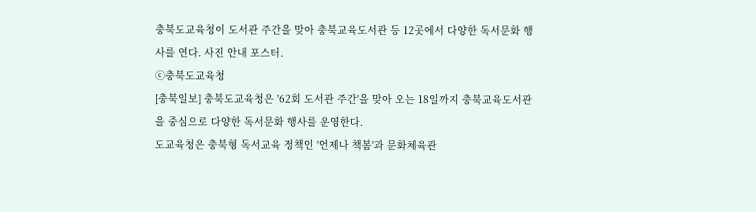충북도교육청이 도서관 주간을 맞아 충북교육도서관 등 12곳에서 다양한 독서문화 행사를 연다. 사진 안내 포스터.
ⓒ충북도교육청
[충북일보] 충북도교육청은 '62회 도서관 주간'을 맞아 오는 18일까지 충북교육도서관을 중심으로 다양한 독서문화 행사를 운영한다.
도교육청은 충북형 독서교육 정책인 '언제나 책봄'과 문화체육관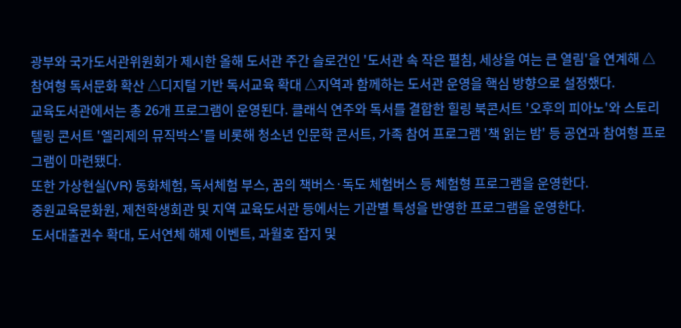광부와 국가도서관위원회가 제시한 올해 도서관 주간 슬로건인 '도서관 속 작은 펼침, 세상을 여는 큰 열림'을 연계해 △참여형 독서문화 확산 △디지털 기반 독서교육 확대 △지역과 함께하는 도서관 운영을 핵심 방향으로 설정했다.
교육도서관에서는 총 26개 프로그램이 운영된다. 클래식 연주와 독서를 결합한 힐링 북콘서트 '오후의 피아노'와 스토리텔링 콘서트 '엘리제의 뮤직박스'를 비롯해 청소년 인문학 콘서트, 가족 참여 프로그램 '책 읽는 밤' 등 공연과 참여형 프로그램이 마련됐다.
또한 가상현실(VR) 동화체험, 독서체험 부스, 꿈의 책버스·독도 체험버스 등 체험형 프로그램을 운영한다.
중원교육문화원, 제천학생회관 및 지역 교육도서관 등에서는 기관별 특성을 반영한 프로그램을 운영한다.
도서대출권수 확대, 도서연체 해제 이벤트, 과월호 잡지 및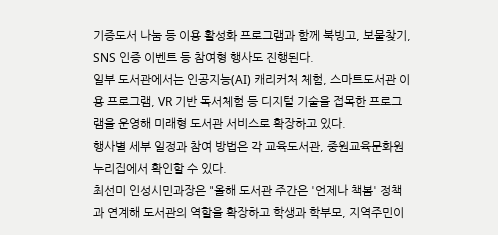기증도서 나눔 등 이용 활성화 프로그램과 함께 북빙고, 보물찾기, SNS 인증 이벤트 등 참여형 행사도 진행된다.
일부 도서관에서는 인공지능(AI) 캐리커처 체험, 스마트도서관 이용 프로그램, VR 기반 독서체험 등 디지털 기술을 접목한 프로그램을 운영해 미래형 도서관 서비스로 확장하고 있다.
행사별 세부 일정과 참여 방법은 각 교육도서관, 중원교육문화원 누리집에서 확인할 수 있다.
최선미 인성시민과장은 "올해 도서관 주간은 '언제나 책봄' 정책과 연계해 도서관의 역할을 확장하고 학생과 학부모, 지역주민이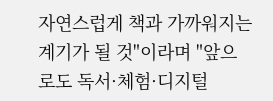자연스럽게 책과 가까워지는 계기가 될 것"이라며 "앞으로도 독서·체험·디지털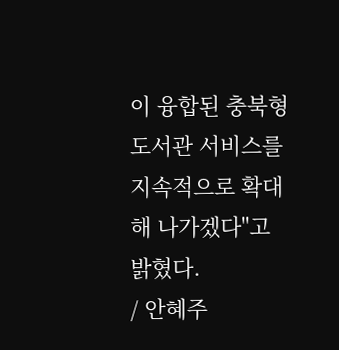이 융합된 충북형 도서관 서비스를 지속적으로 확대해 나가겠다"고 밝혔다.
/ 안혜주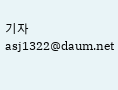기자 asj1322@daum.net